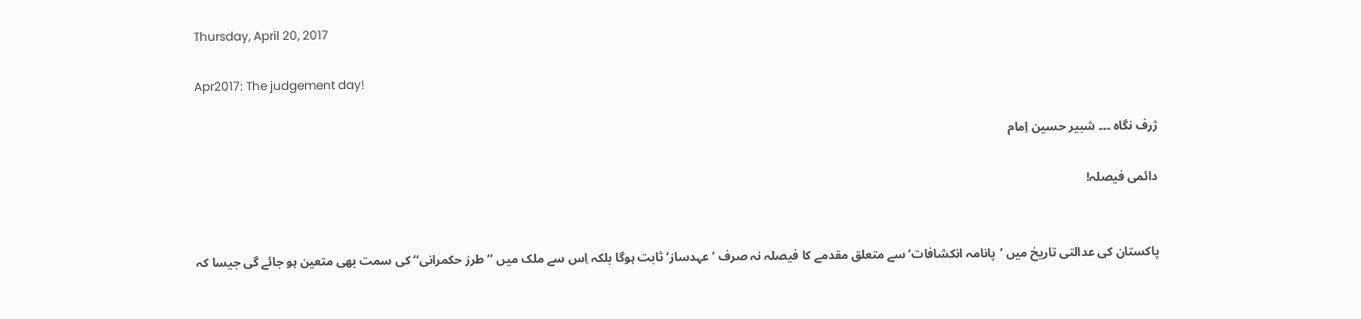Thursday, April 20, 2017

Apr2017: The judgement day!

ژرف نگاہ ۔۔۔ شبیر حسین اِمام

دائمی فیصلہ!


پاکستان کی عدالتی تاریخ میں ’پانامہ انکشافات‘ سے متعلق مقدمے کا فیصلہ نہ صرف ’عہدساز‘ ثابت ہوگا بلکہ اِس سے ملک میں ’’طرز حکمرانی‘‘ کی سمت بھی متعین ہو جائے گی جیسا کہ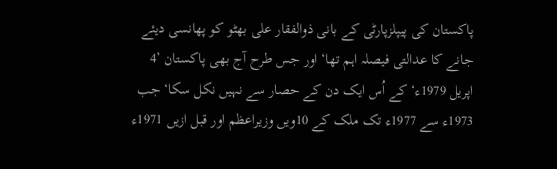پاکستان کی پیپلزپارٹی کے بانی ذوالفقار علی بھٹو کو پھانسی دیئے جانے کا عدالتی فیصلہ اہم تھا‘ اور جس طرح آج بھی پاکستان ’4 اپریل 1979ء‘ کے اُس ایک دن کے حصار سے نہیں نکل سکا‘ جب 1973ء سے 1977ء تک ملک کے 10ویں وزیراعظم اور قبل ازیں 1971ء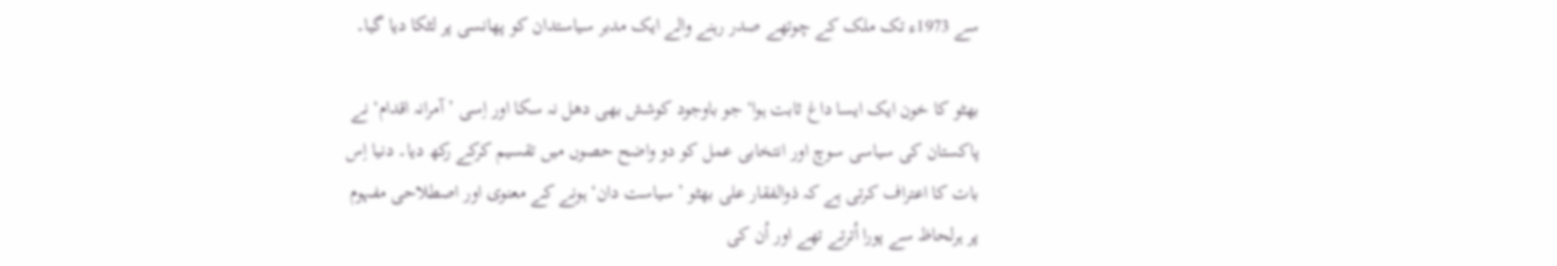سے 1973ء تک ملک کے چوتھے صدر رہنے والے ایک مدبر سیاستدان کو پھانسی پر لٹکا دیا گیا۔

بھٹو کا خون ایک ایسا داغ ثابت ہوا‘ جو باوجود کوشش بھی دھل نہ سکا اور اِسی ’آمرانہ اقدام‘ نے پاکستان کی سیاسی سوچ اور انتخابی عمل کو دو واضح حصوں میں تقسیم کرکے رکھ دیا۔ دنیا اِس بات کا اعتراف کرتی ہے کہ ذوالفقار علی بھٹو ’سیاست دان‘ ہونے کے معنوی اور اصطلاحی مفہوم پر ہرلحاظ سے پورا اُترتے تھے اور اُن کی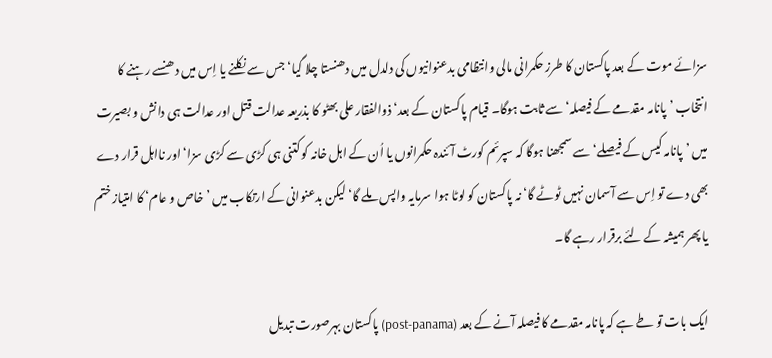سزائے موت کے بعد پاکستان کا طرز حکمرانی مالی وانتظامی بدعنوانیوں کی دلدل میں دھنستا چلا گیا‘ جس سے نکلنے یا اِس میں دھنسے رہنے کا انتخاب ’پانامہ مقدمے کے فیصلہ‘ سے ثابت ہوگا۔ قیام پاکستان کے بعد‘ ذوالفقار علی بھٹو کا بذریعہ عدالت قتل اور عدالت ہی دانش و بصیرت میں ’پانامہ کیس کے فیصلے‘ سے سمجھنا ہوگا کہ سپرئم کورٹ آئندہ حکمرانوں یا اُن کے اہل خانہ کو کتنی ہی کڑی سے کڑی سزا‘ اور نااہل قرار دے بھی دے تو اِس سے آسمان نہیں ٹوٹے گا‘ نہ پاکستان کو لوٹا ہوا سرمایہ واپس ملے گا‘ لیکن بدعنوانی کے ارتکاب میں ’خاص و عام‘ کا امتیاز ختم یا پھر ہمیشہ کے لئے برقرار رہے گا۔

ایک بات تو طے ہے کہ پانامہ مقدمے کا فیصلہ آنے کے بعد (post-panama) پاکستان بہرصورت تبدیل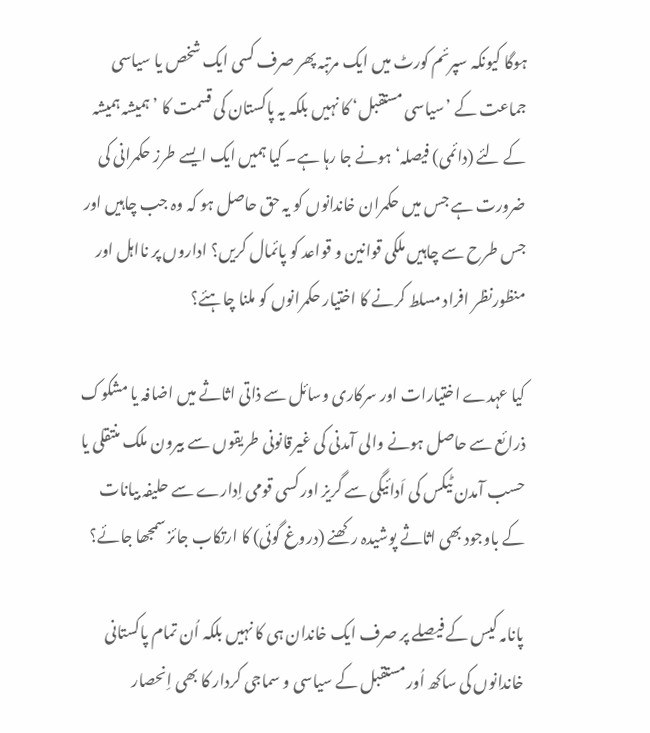ہوگا کیونکہ سپرئم کورٹ میں ایک مرتبہ پھر صرف کسی ایک شخص یا سیاسی جماعت کے ’سیاسی مستقبل‘ کا نہیں بلکہ یہ پاکستان کی قسمت کا ’ہمیشہ ہمیشہ کے لئے (دائمی) فیصلہ‘ ہونے جا رہا ہے۔ کیا ہمیں ایک ایسے طرز حکمرانی کی ضرورت ہے جس میں حکمران خاندانوں کو یہ حق حاصل ہو کہ وہ جب چاہیں اور جس طرح سے چاہیں ملکی قوانین و قواعد کو پائمال کریں؟ اداروں پر نااہل اور منظورنظر افراد مسلط کرنے کا اختیار حکمرانوں کو ملنا چاہئے؟

کیا عہدے اختیارات اور سرکاری وسائل سے ذاتی اثاثے میں اضافہ یا مشکوک ذرائع سے حاصل ہونے والی آمدنی کی غیرقانونی طریقوں سے بیرون ملک منتقلی یا حسب آمدن ٹیکس کی اَدائیگی سے گریز اور کسی قومی اِدارے سے حلیفہ بیانات کے باوجود بھی اثاثے پوشیدہ رکھنے (دروغ گوئی) کا ارتکاب جائز سمجھا جائے؟

پانامہ کیس کے فیصلے پر صرف ایک خاندان ہی کا نہیں بلکہ اُن تمام پاکستانی خاندانوں کی ساکھ اُور مستقبل کے سیاسی و سماجی کردار کا بھی اِنحصار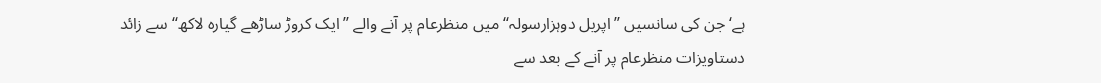ہے‘ جن کی سانسیں ’’اپریل دوہزارسولہ‘‘ میں منظرعام پر آنے والے ’’ایک کروڑ ساڑھے گیارہ لاکھ‘‘ سے زائد دستاویزات منظرعام پر آنے کے بعد سے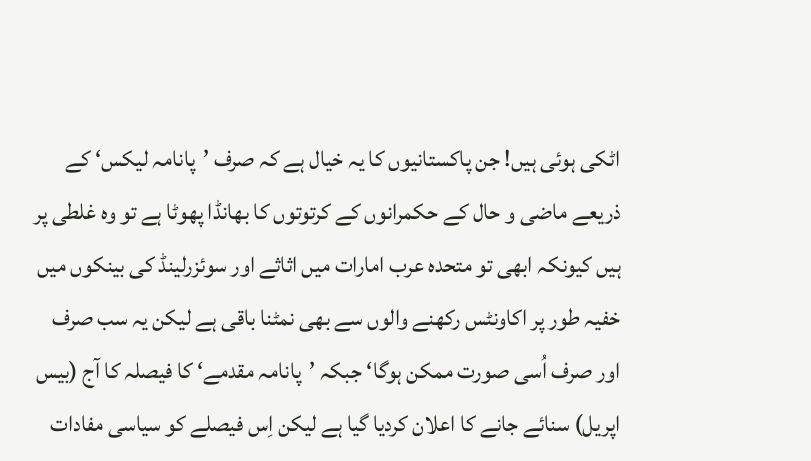اٹکی ہوئی ہیں! جن پاکستانیوں کا یہ خیال ہے کہ صرف ’پانامہ لیکس‘ کے ذریعے ماضی و حال کے حکمرانوں کے کرتوتوں کا بھانڈا پھوٹا ہے تو وہ غلطی پر ہیں کیونکہ ابھی تو متحدہ عرب امارات میں اثاثے اور سوئزرلینڈ کی بینکوں میں خفیہ طور پر اکاونٹس رکھنے والوں سے بھی نمٹنا باقی ہے لیکن یہ سب صرف اور صرف اُسی صورت ممکن ہوگا‘ جبکہ ’پانامہ مقدمے‘ کا فیصلہ کا آج (بیس اپریل) سنائے جانے کا اعلان کردیا گیا ہے لیکن اِس فیصلے کو سیاسی مفادات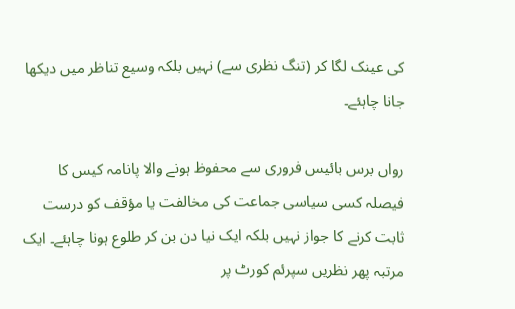کی عینک لگا کر (تنگ نظری سے) نہیں بلکہ وسیع تناظر میں دیکھا جانا چاہئے۔

رواں برس بائیس فروری سے محفوظ ہونے والا پانامہ کیس کا فیصلہ کسی سیاسی جماعت کی مخالفت یا مؤقف کو درست ثابت کرنے کا جواز نہیں بلکہ ایک نیا دن بن کر طلوع ہونا چاہئے۔ ایک مرتبہ پھر نظریں سپرئم کورٹ پر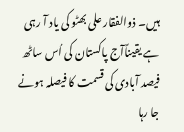ہیں۔ ذوالفقار علی بھٹو کی یاد آ رہی ہے یقیناًآج پاکستان کی اُس ساٹھ فیصد آبادی کی قسمت کا فیصلہ ہونے جا رہا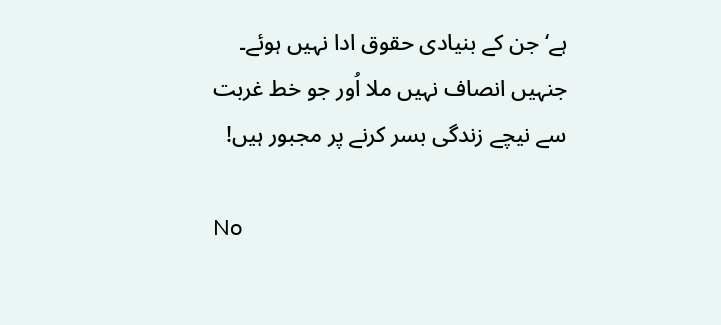ہے‘ جن کے بنیادی حقوق ادا نہیں ہوئے۔ جنہیں انصاف نہیں ملا اُور جو خط غربت سے نیچے زندگی بسر کرنے پر مجبور ہیں!

No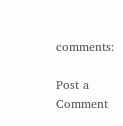comments:

Post a Comment